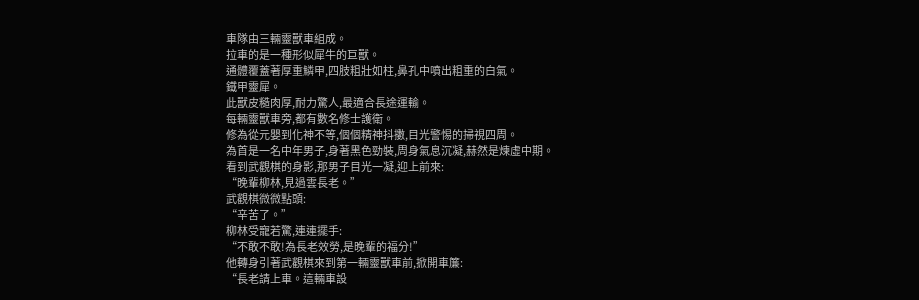車隊由三輛靈獸車組成。
拉車的是一種形似犀牛的巨獸。
通體覆蓋著厚重鱗甲,四肢粗壯如柱,鼻孔中噴出粗重的白氣。
鐵甲靈犀。
此獸皮糙肉厚,耐力驚人,最適合長途運輸。
每輛靈獸車旁,都有數名修士護衛。
修為從元嬰到化神不等,個個精神抖擻,目光警惕的掃視四周。
為首是一名中年男子,身著黑色勁裝,周身氣息沉凝,赫然是煉虛中期。
看到武觀棋的身影,那男子目光一凝,迎上前來:
“晚輩柳林,見過雲長老。”
武觀棋微微點頭:
“辛苦了。”
柳林受寵若驚,連連擺手:
“不敢不敢!為長老效勞,是晚輩的福分!”
他轉身引著武觀棋來到第一輛靈獸車前,掀開車簾:
“長老請上車。這輛車設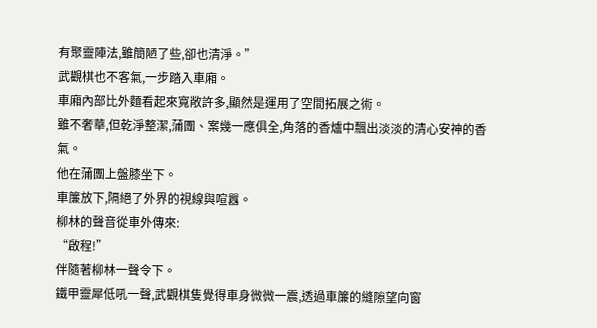有聚靈陣法,雖簡陋了些,卻也清淨。”
武觀棋也不客氣,一步踏入車廂。
車廂內部比外麵看起來寬敞許多,顯然是運用了空間拓展之術。
雖不奢華,但乾淨整潔,蒲團、案幾一應俱全,角落的香爐中飄出淡淡的清心安神的香氣。
他在蒲團上盤膝坐下。
車簾放下,隔絕了外界的視線與喧囂。
柳林的聲音從車外傳來:
“啟程!”
伴隨著柳林一聲令下。
鐵甲靈犀低吼一聲,武觀棋隻覺得車身微微一震,透過車簾的縫隙望向窗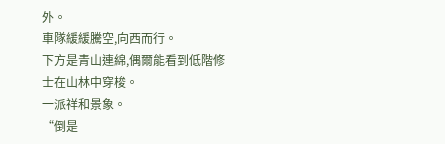外。
車隊緩緩騰空,向西而行。
下方是青山連綿,偶爾能看到低階修士在山林中穿梭。
一派祥和景象。
“倒是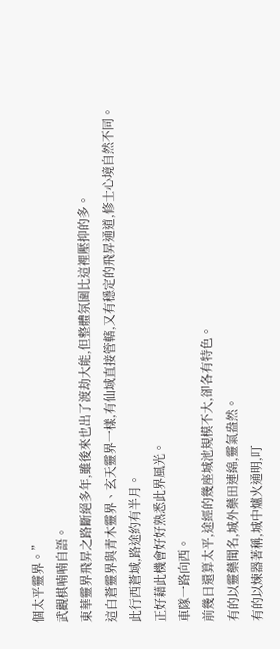個太平靈界。”
武觀棋喃喃自語。
東華靈界飛昇之路斷絕多年,雖後來也出了渡劫大能,但整體氛圍比這裡壓抑的多。
這白蒼靈界與青木靈界、玄天靈界一樣,有仙域直接管轄,又有穩定的飛昇通道,修士心境自然不同。
此行西蒼域,路途約有半月。
正好藉此機會好好熟悉此界風光。
車隊一路向西。
前幾日還算太平,途經的幾座城池規模不大,卻各有特色。
有的以靈藥聞名,城外藥田連綿,靈氣盎然。
有的以煉器著稱,城中爐火通明,叮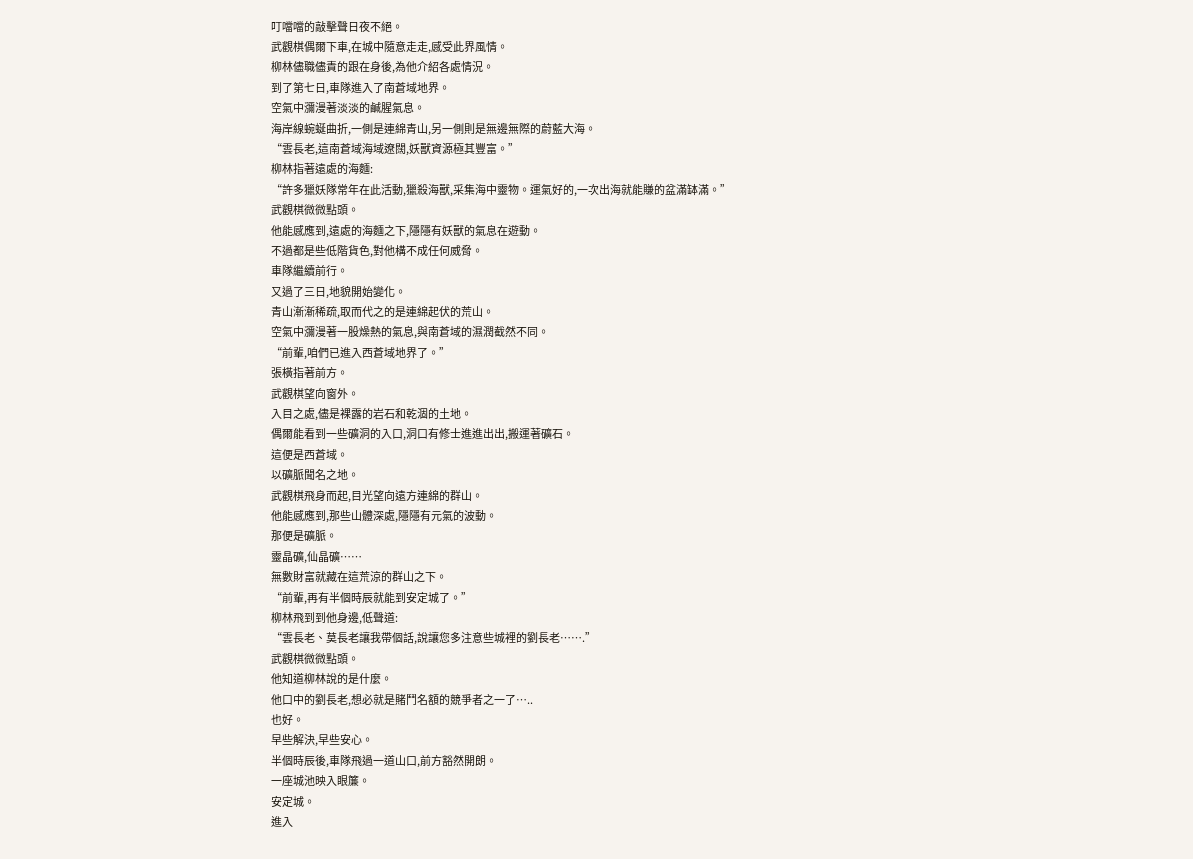叮噹噹的敲擊聲日夜不絕。
武觀棋偶爾下車,在城中隨意走走,感受此界風情。
柳林儘職儘責的跟在身後,為他介紹各處情況。
到了第七日,車隊進入了南蒼域地界。
空氣中瀰漫著淡淡的鹹腥氣息。
海岸線蜿蜒曲折,一側是連綿青山,另一側則是無邊無際的蔚藍大海。
“雲長老,這南蒼域海域遼闊,妖獸資源極其豐富。”
柳林指著遠處的海麵:
“許多獵妖隊常年在此活動,獵殺海獸,采集海中靈物。運氣好的,一次出海就能賺的盆滿缽滿。”
武觀棋微微點頭。
他能感應到,遠處的海麵之下,隱隱有妖獸的氣息在遊動。
不過都是些低階貨色,對他構不成任何威脅。
車隊繼續前行。
又過了三日,地貌開始變化。
青山漸漸稀疏,取而代之的是連綿起伏的荒山。
空氣中瀰漫著一股燥熱的氣息,與南蒼域的濕潤截然不同。
“前輩,咱們已進入西蒼域地界了。”
張橫指著前方。
武觀棋望向窗外。
入目之處,儘是裸露的岩石和乾涸的土地。
偶爾能看到一些礦洞的入口,洞口有修士進進出出,搬運著礦石。
這便是西蒼域。
以礦脈聞名之地。
武觀棋飛身而起,目光望向遠方連綿的群山。
他能感應到,那些山體深處,隱隱有元氣的波動。
那便是礦脈。
靈晶礦,仙晶礦……
無數財富就藏在這荒涼的群山之下。
“前輩,再有半個時辰就能到安定城了。”
柳林飛到到他身邊,低聲道:
“雲長老、莫長老讓我帶個話,說讓您多注意些城裡的劉長老…….”
武觀棋微微點頭。
他知道柳林說的是什麼。
他口中的劉長老,想必就是賭鬥名額的競爭者之一了…..
也好。
早些解決,早些安心。
半個時辰後,車隊飛過一道山口,前方豁然開朗。
一座城池映入眼簾。
安定城。
進入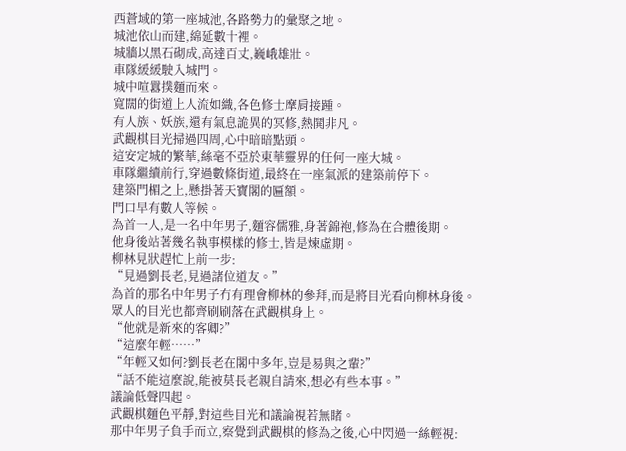西蒼域的第一座城池,各路勢力的彙聚之地。
城池依山而建,綿延數十裡。
城牆以黑石砌成,高達百丈,巍峨雄壯。
車隊緩緩駛入城門。
城中喧囂撲麵而來。
寬闊的街道上人流如織,各色修士摩肩接踵。
有人族、妖族,還有氣息詭異的冥修,熱鬨非凡。
武觀棋目光掃過四周,心中暗暗點頭。
這安定城的繁華,絲毫不亞於東華靈界的任何一座大城。
車隊繼續前行,穿過數條街道,最終在一座氣派的建築前停下。
建築門楣之上,懸掛著天寶閣的匾額。
門口早有數人等候。
為首一人,是一名中年男子,麵容儒雅,身著錦袍,修為在合體後期。
他身後站著幾名執事模樣的修士,皆是煉虛期。
柳林見狀趕忙上前一步:
“見過劉長老,見過諸位道友。”
為首的那名中年男子冇有理會柳林的參拜,而是將目光看向柳林身後。
眾人的目光也都齊刷刷落在武觀棋身上。
“他就是新來的客卿?”
“這麼年輕……”
“年輕又如何?劉長老在閣中多年,豈是易與之輩?”
“話不能這麼說,能被莫長老親自請來,想必有些本事。”
議論低聲四起。
武觀棋麵色平靜,對這些目光和議論視若無睹。
那中年男子負手而立,察覺到武觀棋的修為之後,心中閃過一絲輕視: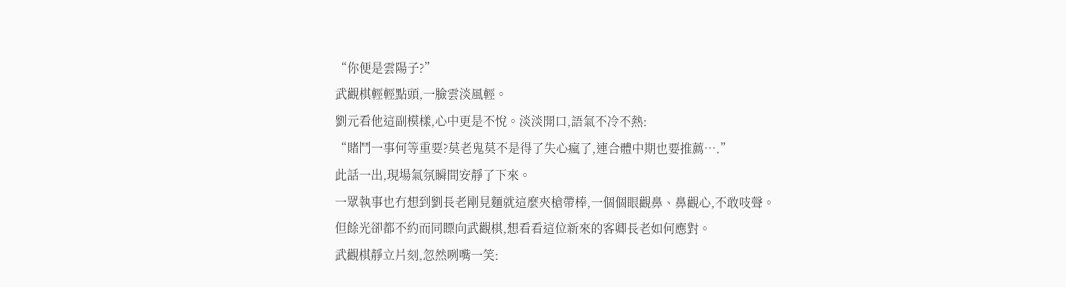“你便是雲陽子?”
武觀棋輕輕點頭,一臉雲淡風輕。
劉元看他這副模樣,心中更是不悅。淡淡開口,語氣不冷不熱:
“賭鬥一事何等重要?莫老鬼莫不是得了失心瘋了,連合體中期也要推薦….”
此話一出,現場氣氛瞬間安靜了下來。
一眾執事也冇想到劉長老剛見麵就這麼夾槍帶棒,一個個眼觀鼻、鼻觀心,不敢吱聲。
但餘光卻都不約而同瞟向武觀棋,想看看這位新來的客卿長老如何應對。
武觀棋靜立片刻,忽然咧嘴一笑: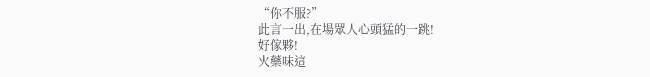“你不服?”
此言一出,在場眾人心頭猛的一跳!
好傢夥!
火藥味這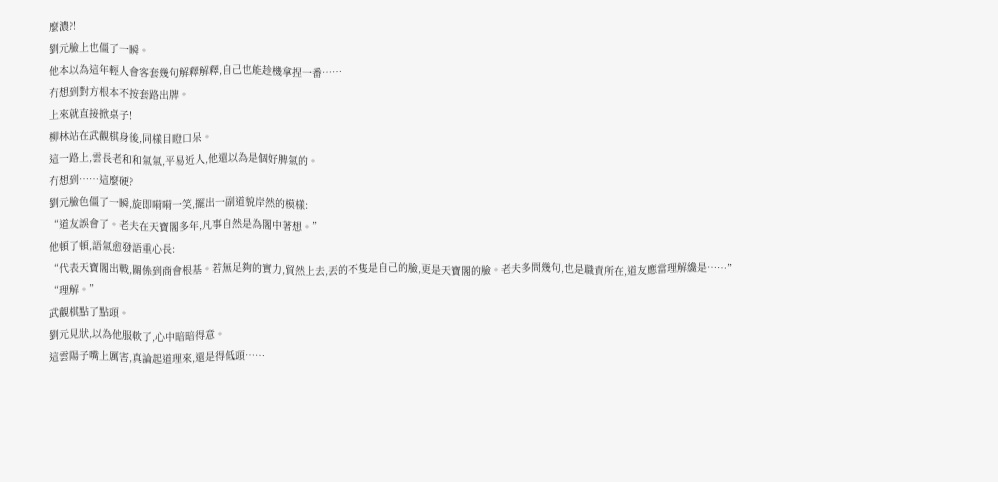麼濃?!
劉元臉上也僵了一瞬。
他本以為這年輕人會客套幾句解釋解釋,自己也能趁機拿捏一番……
冇想到對方根本不按套路出牌。
上來就直接掀桌子!
柳林站在武觀棋身後,同樣目瞪口呆。
這一路上,雲長老和和氣氣,平易近人,他還以為是個好脾氣的。
冇想到……這麼硬?
劉元臉色僵了一瞬,旋即嗬嗬一笑,擺出一副道貌岸然的模樣:
“道友誤會了。老夫在天寶閣多年,凡事自然是為閣中著想。”
他頓了頓,語氣愈發語重心長:
“代表天寶閣出戰,關係到商會根基。若無足夠的實力,貿然上去,丟的不隻是自己的臉,更是天寶閣的臉。老夫多問幾句,也是職責所在,道友應當理解纔是……”
“理解。”
武觀棋點了點頭。
劉元見狀,以為他服軟了,心中暗暗得意。
這雲陽子嘴上厲害,真論起道理來,還是得低頭……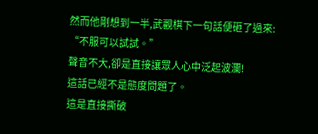然而他剛想到一半,武觀棋下一句話便砸了過來:
“不服可以試試。”
聲音不大,卻是直接讓眾人心中泛起波瀾!
這話已經不是態度問題了。
這是直接撕破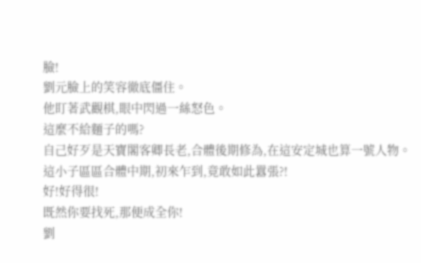臉!
劉元臉上的笑容徹底僵住。
他盯著武觀棋,眼中閃過一絲怒色。
這麼不給麵子的嗎?
自己好歹是天寶閣客卿長老,合體後期修為,在這安定城也算一號人物。
這小子區區合體中期,初來乍到,竟敢如此囂張?!
好!好得很!
既然你要找死,那便成全你!
劉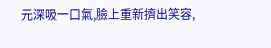元深吸一口氣,臉上重新擠出笑容,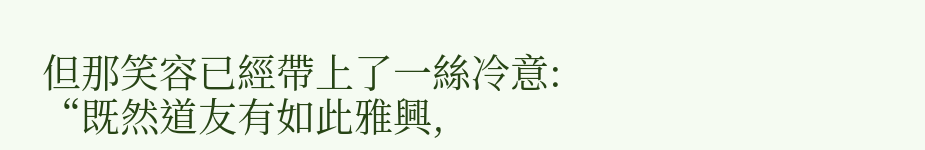但那笑容已經帶上了一絲冷意:
“既然道友有如此雅興,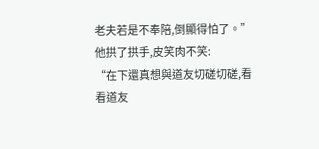老夫若是不奉陪,倒顯得怕了。”
他拱了拱手,皮笑肉不笑:
“在下還真想與道友切磋切磋,看看道友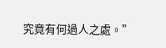究竟有何過人之處。”